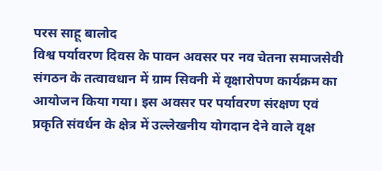परस साहू बालोद
विश्व पर्यावरण दिवस के पावन अवसर पर नव चेतना समाजसेवी संगठन के तत्वावधान में ग्राम सिवनी में वृक्षारोपण कार्यक्रम का आयोजन किया गया। इस अवसर पर पर्यावरण संरक्षण एवं प्रकृति संवर्धन के क्षेत्र में उल्लेखनीय योगदान देने वाले वृक्ष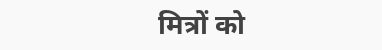मित्रों को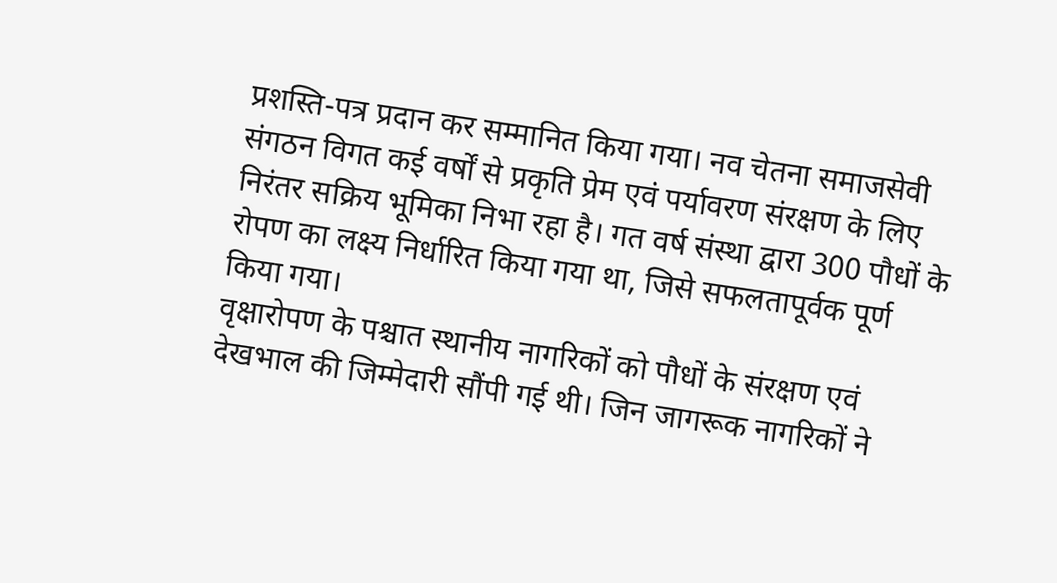प्रशस्ति-पत्र प्रदान कर सम्मानित किया गया। नव चेतना समाजसेवी संगठन विगत कई वर्षों से प्रकृति प्रेम एवं पर्यावरण संरक्षण के लिए निरंतर सक्रिय भूमिका निभा रहा है। गत वर्ष संस्था द्वारा 300 पौधों के रोपण का लक्ष्य निर्धारित किया गया था, जिसे सफलतापूर्वक पूर्ण किया गया।
वृक्षारोपण के पश्चात स्थानीय नागरिकों को पौधों के संरक्षण एवं देखभाल की जिम्मेदारी सौंपी गई थी। जिन जागरूक नागरिकों ने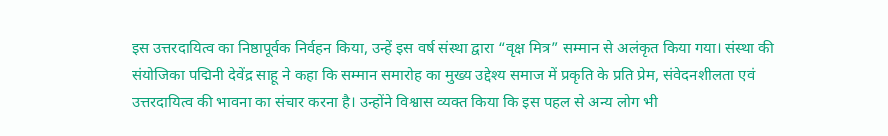इस उत्तरदायित्व का निष्ठापूर्वक निर्वहन किया, उन्हें इस वर्ष संस्था द्वारा “वृक्ष मित्र” सम्मान से अलंकृत किया गया। संस्था की संयोजिका पद्मिनी देवेंद्र साहू ने कहा कि सम्मान समारोह का मुख्य उद्देश्य समाज में प्रकृति के प्रति प्रेम, संवेदनशीलता एवं उत्तरदायित्व की भावना का संचार करना है। उन्होंने विश्वास व्यक्त किया कि इस पहल से अन्य लोग भी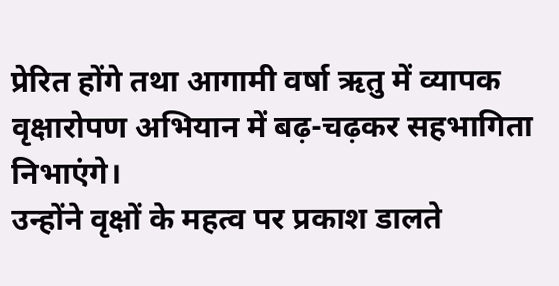प्रेरित होंगे तथा आगामी वर्षा ऋतु में व्यापक वृक्षारोपण अभियान में बढ़-चढ़कर सहभागिता निभाएंगे।
उन्होंने वृक्षों के महत्व पर प्रकाश डालते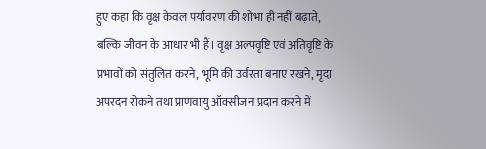हुए कहा कि वृक्ष केवल पर्यावरण की शोभा ही नहीं बढ़ाते, बल्कि जीवन के आधार भी हैं। वृक्ष अल्पवृष्टि एवं अतिवृष्टि के प्रभावों को संतुलित करने, भूमि की उर्वरता बनाए रखने, मृदा अपरदन रोकने तथा प्राणवायु ऑक्सीजन प्रदान करने में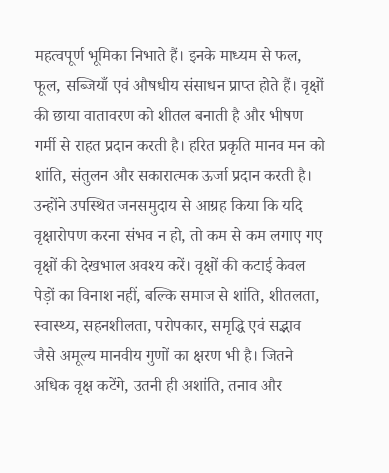महत्वपूर्ण भूमिका निभाते हैं। इनके माध्यम से फल, फूल, सब्जियाँ एवं औषधीय संसाधन प्राप्त होते हैं। वृक्षों की छाया वातावरण को शीतल बनाती है और भीषण गर्मी से राहत प्रदान करती है। हरित प्रकृति मानव मन को शांति, संतुलन और सकारात्मक ऊर्जा प्रदान करती है।
उन्होंने उपस्थित जनसमुदाय से आग्रह किया कि यदि वृक्षारोपण करना संभव न हो, तो कम से कम लगाए गए वृक्षों की देखभाल अवश्य करें। वृक्षों की कटाई केवल पेड़ों का विनाश नहीं, बल्कि समाज से शांति, शीतलता, स्वास्थ्य, सहनशीलता, परोपकार, समृद्धि एवं सद्भाव जैसे अमूल्य मानवीय गुणों का क्षरण भी है। जितने अधिक वृक्ष कटेंगे, उतनी ही अशांति, तनाव और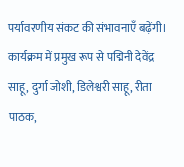पर्यावरणीय संकट की संभावनाएँ बढ़ेंगी।
कार्यक्रम में प्रमुख रूप से पद्मिनी देवेंद्र साहू, दुर्गा जोशी, डिलेश्वरी साहू, रीता पाठक,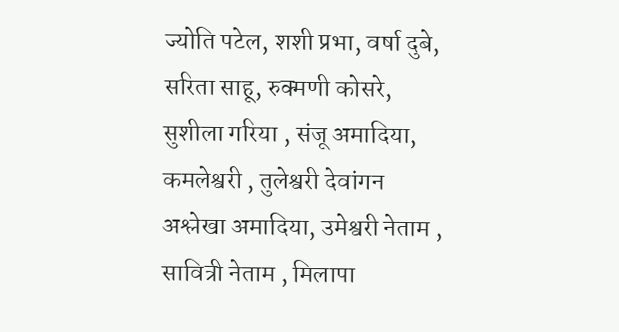ज्योति पटेल, शशी प्रभा, वर्षा दुबे, सरिता साहू, रुक्मणी कोसरे, सुशीला गरिया , संजू अमादिया, कमलेश्वरी , तुलेश्वरी देवांगन अश्लेखा अमादिया, उमेश्वरी नेताम , सावित्री नेताम , मिलापा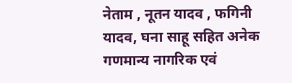नेताम , नूतन यादव , फगिनी यादव, घना साहू सहित अनेक गणमान्य नागरिक एवं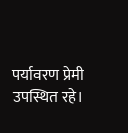पर्यावरण प्रेमी उपस्थित रहे।